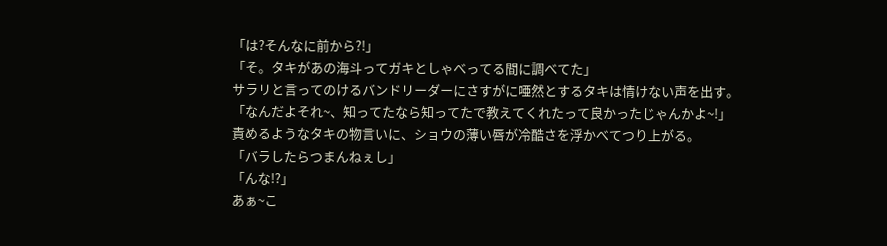「は?そんなに前から?!」
「そ。タキがあの海斗ってガキとしゃべってる間に調べてた」
サラリと言ってのけるバンドリーダーにさすがに唖然とするタキは情けない声を出す。
「なんだよそれ~、知ってたなら知ってたで教えてくれたって良かったじゃんかよ~!」
責めるようなタキの物言いに、ショウの薄い唇が冷酷さを浮かべてつり上がる。
「バラしたらつまんねぇし」
「んな!?」
あぁ~こ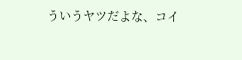ういうヤツだよな、コイ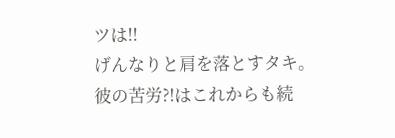ツは!!
げんなりと肩を落とすタキ。
彼の苦労?!はこれからも続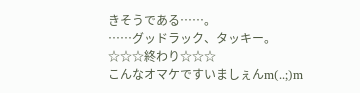きそうである……。
……グッドラック、タッキー。
☆☆☆終わり☆☆☆
こんなオマケですいましぇんm(..;)m